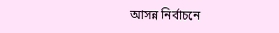আসন্ন নির্বাচনে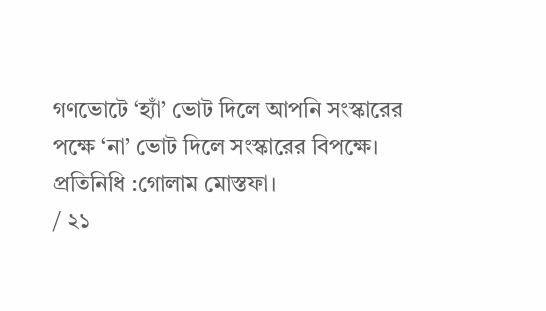গণভোটে ‘হ্যাঁ’ ভোট দিলে আপনি সংস্কারের পক্ষে ‘না’ ভোট দিলে সংস্কারের বিপক্ষে।
প্রতিনিধি :গোলাম মোস্তফা।
/ ২১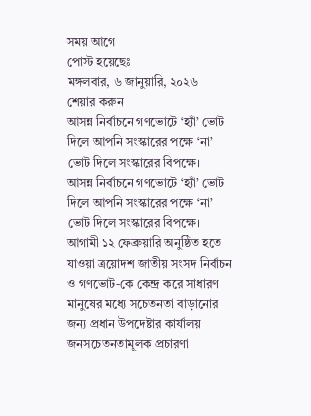সময় আগে
পোস্ট হয়েছেঃ
মঙ্গলবার, ৬ জানুয়ারি, ২০২৬
শেয়ার করুন
আসন্ন নির্বাচনে গণভোটে ‘হ্যাঁ’ ভোট দিলে আপনি সংস্কারের পক্ষে ‘না’ ভোট দিলে সংস্কারের বিপক্ষে।
আসন্ন নির্বাচনে গণভোটে ‘হ্যাঁ’ ভোট দিলে আপনি সংস্কারের পক্ষে ‘না’ ভোট দিলে সংস্কারের বিপক্ষে।
আগামী ১২ ফেব্রুয়ারি অনুষ্ঠিত হতে যাওয়া ত্রয়োদশ জাতীয় সংসদ নির্বাচন ও গণভোট-কে কেন্দ্র করে সাধারণ মানুষের মধ্যে সচেতনতা বাড়ানোর জন্য প্রধান উপদেষ্টার কার্যালয় জনসচেতনতামূলক প্রচারণা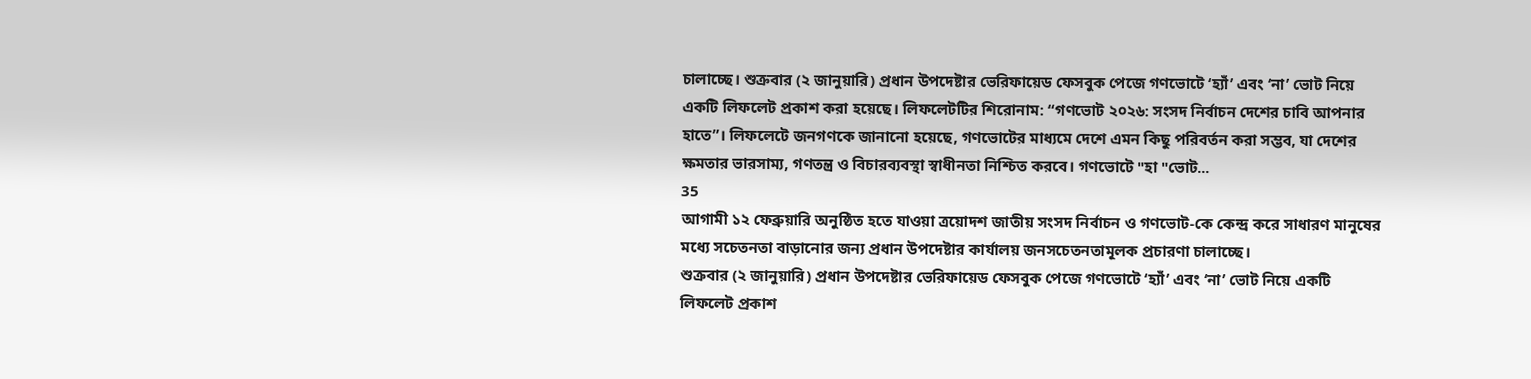চালাচ্ছে। শুক্রবার (২ জানুয়ারি) প্রধান উপদেষ্টার ভেরিফায়েড ফেসবুক পেজে গণভোটে ‘হ্যাঁ’ এবং ‘না’ ভোট নিয়ে একটি লিফলেট প্রকাশ করা হয়েছে। লিফলেটটির শিরোনাম: “গণভোট ২০২৬: সংসদ নির্বাচন দেশের চাবি আপনার হাতে”। লিফলেটে জনগণকে জানানো হয়েছে, গণভোটের মাধ্যমে দেশে এমন কিছু পরিবর্তন করা সম্ভব, যা দেশের ক্ষমতার ভারসাম্য, গণতন্ত্র ও বিচারব্যবস্থা স্বাধীনতা নিশ্চিত করবে। গণভোটে "হা "ভোট...
35
আগামী ১২ ফেব্রুয়ারি অনুষ্ঠিত হতে যাওয়া ত্রয়োদশ জাতীয় সংসদ নির্বাচন ও গণভোট-কে কেন্দ্র করে সাধারণ মানুষের মধ্যে সচেতনতা বাড়ানোর জন্য প্রধান উপদেষ্টার কার্যালয় জনসচেতনতামূলক প্রচারণা চালাচ্ছে।
শুক্রবার (২ জানুয়ারি) প্রধান উপদেষ্টার ভেরিফায়েড ফেসবুক পেজে গণভোটে ‘হ্যাঁ’ এবং ‘না’ ভোট নিয়ে একটি লিফলেট প্রকাশ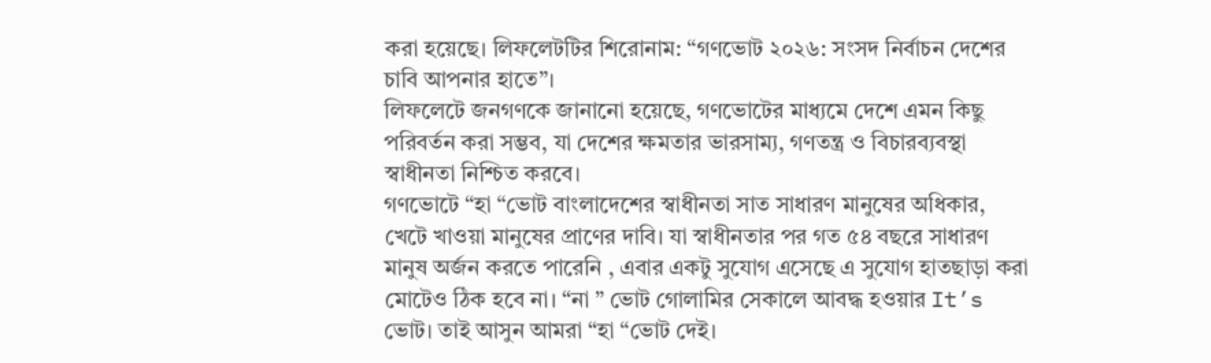করা হয়েছে। লিফলেটটির শিরোনাম: “গণভোট ২০২৬: সংসদ নির্বাচন দেশের চাবি আপনার হাতে”।
লিফলেটে জনগণকে জানানো হয়েছে, গণভোটের মাধ্যমে দেশে এমন কিছু পরিবর্তন করা সম্ভব, যা দেশের ক্ষমতার ভারসাম্য, গণতন্ত্র ও বিচারব্যবস্থা স্বাধীনতা নিশ্চিত করবে।
গণভোটে “হা “ভোট বাংলাদেশের স্বাধীনতা সাত সাধারণ মানুষের অধিকার, খেটে খাওয়া মানুষের প্রাণের দাবি। যা স্বাধীনতার পর গত ৫৪ বছরে সাধারণ মানুষ অর্জন করতে পারেনি , এবার একটু সুযোগ এসেছে এ সুযোগ হাতছাড়া করা মোটেও ঠিক হবে না। “না ” ভোট গোলামির সেকালে আবদ্ধ হওয়ার It’s ভোট। তাই আসুন আমরা “হা “ভোট দেই।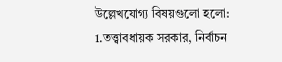উল্লেখযোগ্য বিষয়গুলো হলো:
1.তত্ত্বাবধায়ক সরকার, নির্বাচন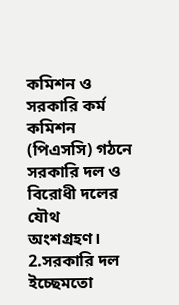কমিশন ও সরকারি কর্ম কমিশন (পিএসসি) গঠনে সরকারি দল ও বিরোধী দলের যৌথ অংশগ্রহণ।
2.সরকারি দল ইচ্ছেমতো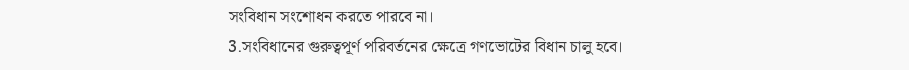সংবিধান সংশোধন করতে পারবে না।
3.সংবিধানের গুরুত্বপূর্ণ পরিবর্তনের ক্ষেত্রে গণভোটের বিধান চালু হবে।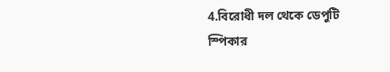4.বিরোধী দল থেকে ডেপুটি স্পিকার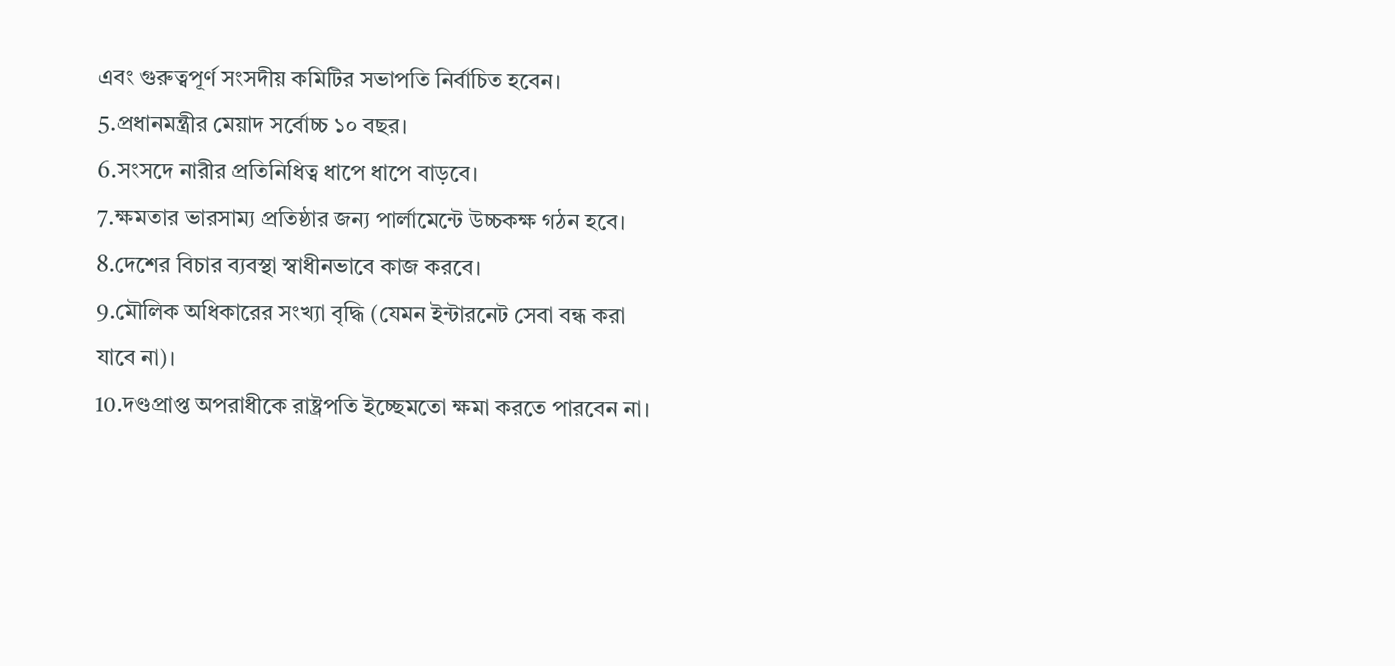এবং গুরুত্বপূর্ণ সংসদীয় কমিটির সভাপতি নির্বাচিত হবেন।
5.প্রধানমন্ত্রীর মেয়াদ সর্বোচ্চ ১০ বছর।
6.সংসদে নারীর প্রতিনিধিত্ব ধাপে ধাপে বাড়বে।
7.ক্ষমতার ভারসাম্য প্রতিষ্ঠার জন্য পার্লামেন্টে উচ্চকক্ষ গঠন হবে।
8.দেশের বিচার ব্যবস্থা স্বাধীনভাবে কাজ করবে।
9.মৌলিক অধিকারের সংখ্যা বৃদ্ধি (যেমন ইন্টারনেট সেবা বন্ধ করা যাবে না)।
10.দণ্ডপ্রাপ্ত অপরাধীকে রাষ্ট্রপতি ইচ্ছেমতো ক্ষমা করতে পারবেন না।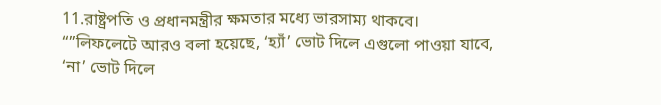11.রাষ্ট্রপতি ও প্রধানমন্ত্রীর ক্ষমতার মধ্যে ভারসাম্য থাকবে।
“”লিফলেটে আরও বলা হয়েছে, ‘হ্যাঁ’ ভোট দিলে এগুলো পাওয়া যাবে, ‘না’ ভোট দিলে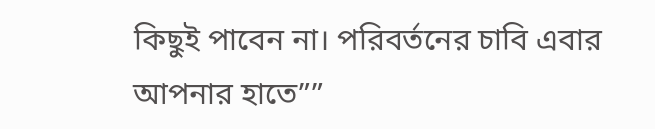কিছুই পাবেন না। পরিবর্তনের চাবি এবার আপনার হাতে””